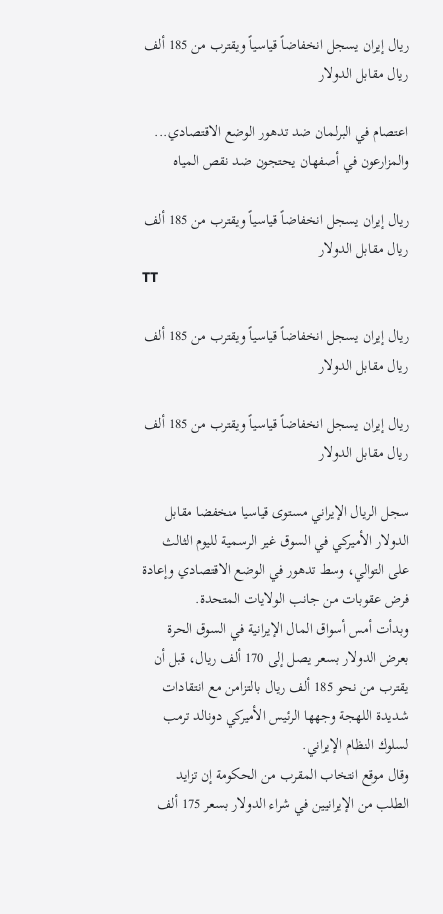ريال إيران يسجل انخفاضاً قياسياً ويقترب من 185 ألف ريال مقابل الدولار

اعتصام في البرلمان ضد تدهور الوضع الاقتصادي... والمزارعون في أصفهان يحتجون ضد نقص المياه

ريال إيران يسجل انخفاضاً قياسياً ويقترب من 185 ألف ريال مقابل الدولار
TT

ريال إيران يسجل انخفاضاً قياسياً ويقترب من 185 ألف ريال مقابل الدولار

ريال إيران يسجل انخفاضاً قياسياً ويقترب من 185 ألف ريال مقابل الدولار

سجل الريال الإيراني مستوى قياسيا منخفضا مقابل الدولار الأميركي في السوق غير الرسمية لليوم الثالث على التوالي، وسط تدهور في الوضع الاقتصادي وإعادة فرض عقوبات من جانب الولايات المتحدة.
وبدأت أمس أسواق المال الإيرانية في السوق الحرة بعرض الدولار بسعر يصل إلى 170 ألف ريال، قبل أن يقترب من نحو 185 ألف ريال بالتزامن مع انتقادات شديدة اللهجة وجهها الرئيس الأميركي دونالد ترمب لسلوك النظام الإيراني.
وقال موقع انتخاب المقرب من الحكومة إن تزايد الطلب من الإيرانيين في شراء الدولار بسعر 175 ألف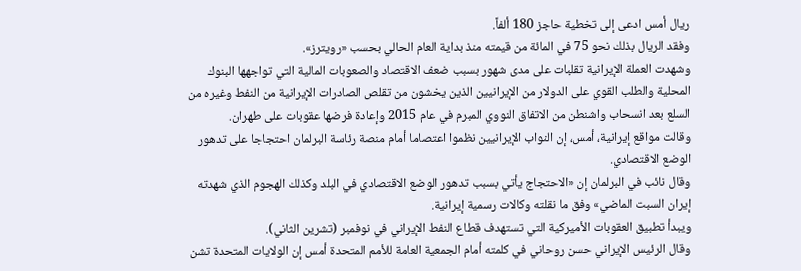ريال أمس ادعى إلى تخطية حاجز 180 ألفاً.
وفقد الريال بذلك نحو 75 في المائة من قيمته منذ بداية العام الحالي بحسب «رويترز».
وشهدت العملة الإيرانية تقلبات على مدى شهور بسبب ضعف الاقتصاد والصعوبات المالية التي تواجهها البنوك المحلية والطلب القوي على الدولار من الإيرانيين الذين يخشون من تقلص الصادرات الإيرانية من النفط وغيره من السلع بعد انسحاب واشنطن من الاتفاق النووي المبرم في عام 2015 وإعادة فرضها عقوبات على طهران.
وقالت مواقع إيرانية، أمس، إن النواب الإيرانيين نظموا اعتصاما أمام منصة رئاسة البرلمان احتجاجا على تدهور الوضع الاقتصادي.
وقال نائب في البرلمان إن «الاحتجاج يأتي بسبب تدهور الوضع الاقتصادي في البلد وكذلك الهجوم الذي شهدته إيران السبت الماضي» وفق ما نقلته وكالات رسمية إيرانية.
ويبدأ تطبيق العقوبات الأميركية التي تستهدف قطاع النفط الإيراني في نوفمبر (تشرين الثاني).
وقال الرئيس الإيراني حسن روحاني في كلمته أمام الجمعية العامة للأمم المتحدة أمس إن الولايات المتحدة تشن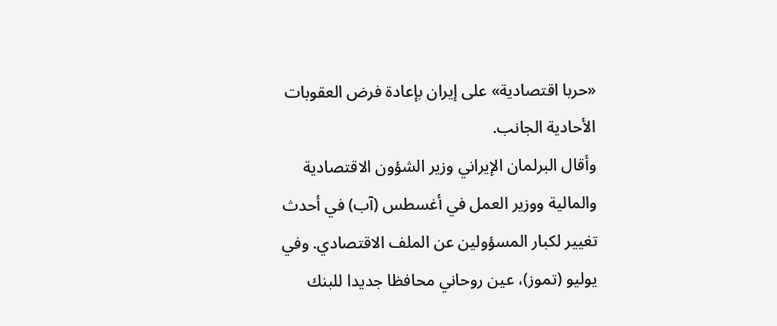«حربا اقتصادية» على إيران بإعادة فرض العقوبات الأحادية الجانب.
وأقال البرلمان الإيراني وزير الشؤون الاقتصادية والمالية ووزير العمل في أغسطس (آب) في أحدث تغيير لكبار المسؤولين عن الملف الاقتصادي. وفي يوليو (تموز)، عين روحاني محافظا جديدا للبنك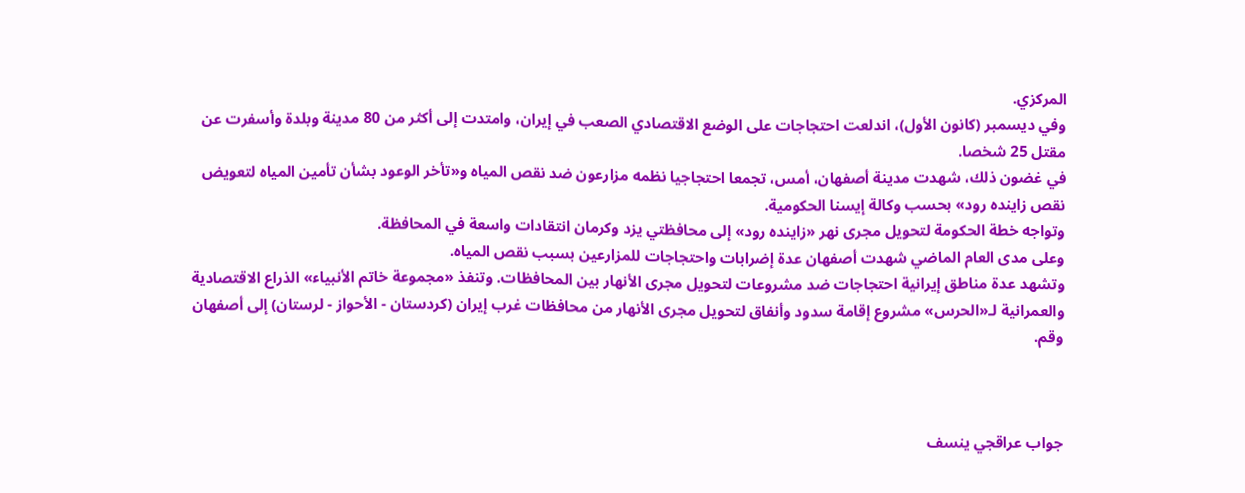المركزي.
وفي ديسمبر (كانون الأول)، اندلعت احتجاجات على الوضع الاقتصادي الصعب في إيران، وامتدت إلى أكثر من 80 مدينة وبلدة وأسفرت عن مقتل 25 شخصا.
في غضون ذلك، شهدت مدينة أصفهان، أمس، تجمعا احتجاجيا نظمه مزارعون ضد نقص المياه و«تأخر الوعود بشأن تأمين المياه لتعويض نقص زاينده رود» بحسب وكالة إيسنا الحكومية.
وتواجه خطة الحكومة لتحويل مجرى نهر «زاينده رود» إلى محافظتي يزد وكرمان انتقادات واسعة في المحافظة.
وعلى مدى العام الماضي شهدت أصفهان عدة إضرابات واحتجاجات للمزارعين بسبب نقص المياه.
وتشهد عدة مناطق إيرانية احتجاجات ضد مشروعات لتحويل مجرى الأنهار بين المحافظات. وتنفذ «مجموعة خاتم الأنبياء» الذراع الاقتصادية والعمرانية لـ«الحرس» مشروع إقامة سدود وأنفاق لتحويل مجرى الأنهار من محافظات غرب إيران (كردستان - الأحواز - لرستان) إلى أصفهان وقم.



جواب عراقجي ينسف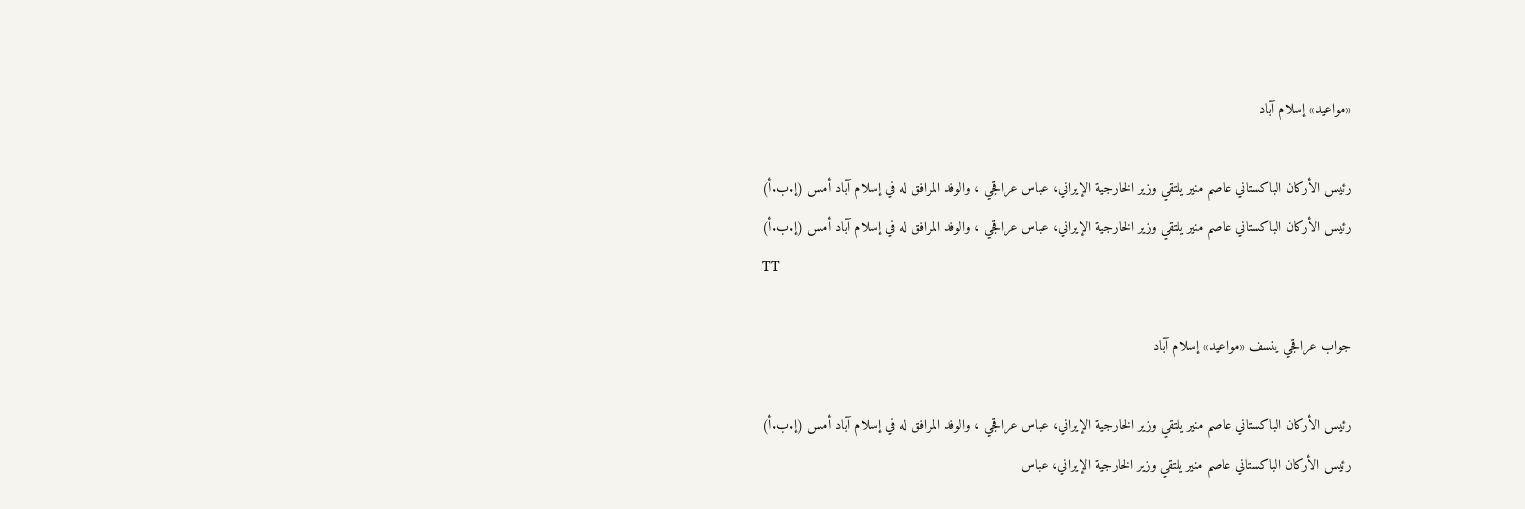«مواعيد» إسلام آباد

رئيس الأركان الباكستاني عاصم منير يلتقي وزير الخارجية الإيراني، عباس عراقجي ، والوفد المرافق له في إسلام آباد أمس (إ.ب.أ)
رئيس الأركان الباكستاني عاصم منير يلتقي وزير الخارجية الإيراني، عباس عراقجي ، والوفد المرافق له في إسلام آباد أمس (إ.ب.أ)
TT

جواب عراقجي ينسف «مواعيد» إسلام آباد

رئيس الأركان الباكستاني عاصم منير يلتقي وزير الخارجية الإيراني، عباس عراقجي ، والوفد المرافق له في إسلام آباد أمس (إ.ب.أ)
رئيس الأركان الباكستاني عاصم منير يلتقي وزير الخارجية الإيراني، عباس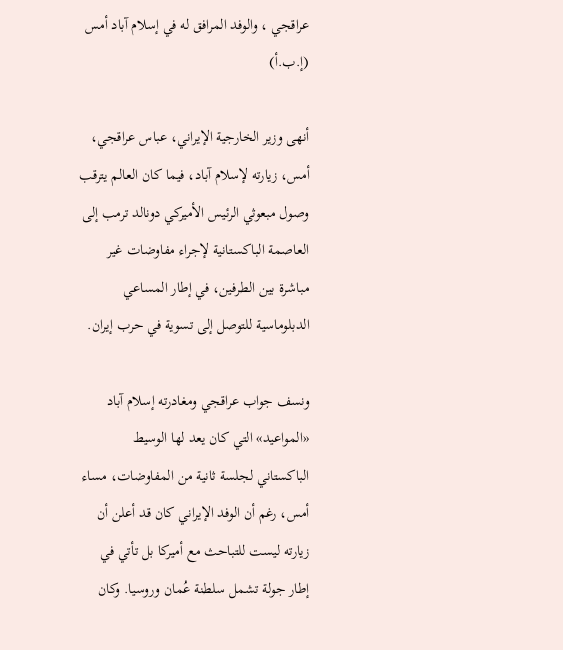عراقجي ، والوفد المرافق له في إسلام آباد أمس (إ.ب.أ)

أنهى وزير الخارجية الإيراني، عباس عراقجي، أمس، زيارته لإسلام آباد، فيما كان العالم يترقب وصول مبعوثي الرئيس الأميركي دونالد ترمب إلى العاصمة الباكستانية لإجراء مفاوضات غير مباشرة بين الطرفين، في إطار المساعي الدبلوماسية للتوصل إلى تسوية في حرب إيران.

ونسف جواب عراقجي ومغادرته إسلام آباد «المواعيد» التي كان يعد لها الوسيط الباكستاني لجلسة ثانية من المفاوضات، مساء أمس، رغم أن الوفد الإيراني كان قد أعلن أن زيارته ليست للتباحث مع أميركا بل تأتي في إطار جولة تشمل سلطنة عُمان وروسيا. وكان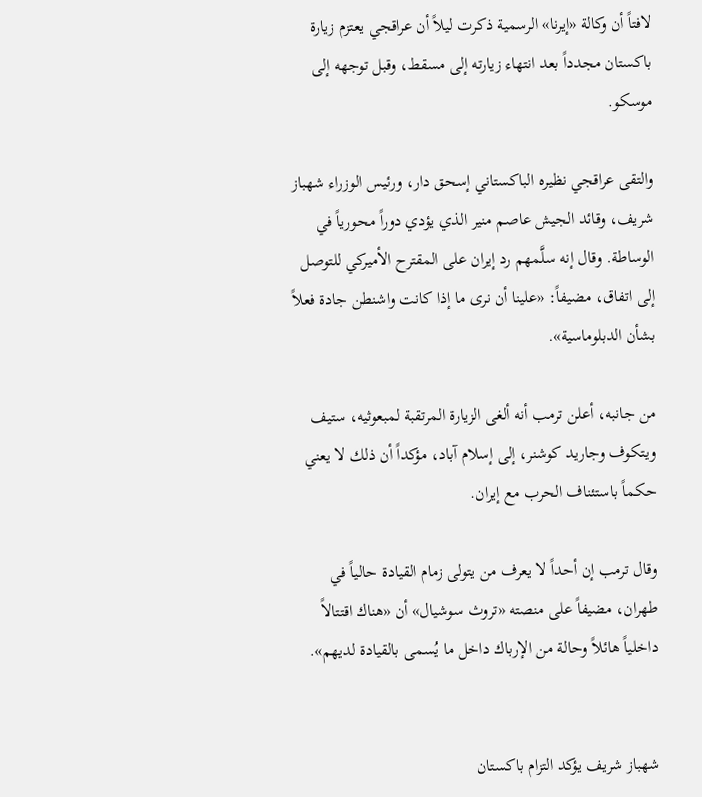لافتاً أن وكالة «إيرنا» الرسمية ذكرت ليلاً أن عراقجي يعتزم زيارة باكستان مجدداً بعد انتهاء زيارته إلى مسقط، وقبل توجهه إلى موسكو.

والتقى عراقجي نظيره الباكستاني إسحق دار، ورئيس الوزراء شهباز شريف، وقائد الجيش عاصم منير الذي يؤدي دوراً محورياً في الوساطة. وقال إنه سلَّمهم رد إيران على المقترح الأميركي للتوصل إلى اتفاق، مضيفاً: «علينا أن نرى ما إذا كانت واشنطن جادة فعلاً بشأن الدبلوماسية».

من جانبه، أعلن ترمب أنه ألغى الزيارة المرتقبة لمبعوثيه، ستيف ويتكوف وجاريد كوشنر، إلى إسلام آباد، مؤكداً أن ذلك لا يعني حكماً باستئناف الحرب مع إيران.

وقال ترمب إن أحداً لا يعرف من يتولى زمام القيادة حالياً في طهران، مضيفاً على منصته «تروث سوشيال» أن «هناك اقتتالاً داخلياً هائلاً وحالة من الإرباك داخل ما يُسمى بالقيادة لديهم».


شهباز شريف يؤكد التزام باكستان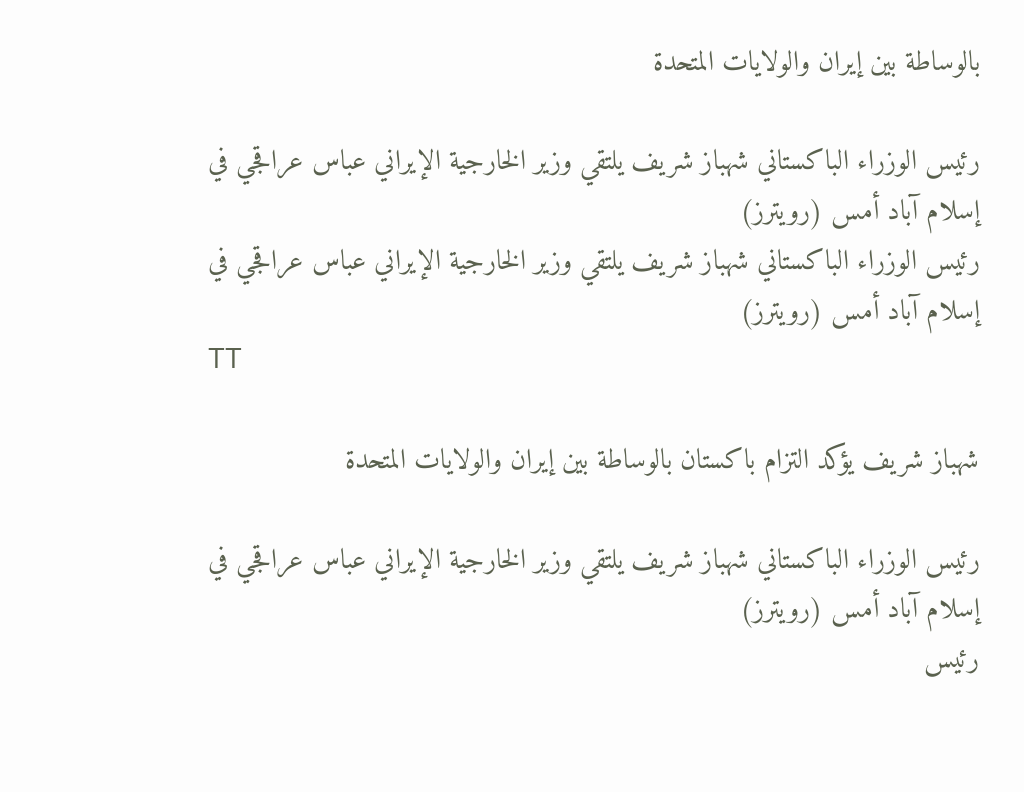بالوساطة بين إيران والولايات المتحدة

رئيس الوزراء الباكستاني شهباز شريف يلتقي وزير الخارجية الإيراني عباس عراقجي في إسلام آباد أمس (رويترز)
رئيس الوزراء الباكستاني شهباز شريف يلتقي وزير الخارجية الإيراني عباس عراقجي في إسلام آباد أمس (رويترز)
TT

شهباز شريف يؤكد التزام باكستان بالوساطة بين إيران والولايات المتحدة

رئيس الوزراء الباكستاني شهباز شريف يلتقي وزير الخارجية الإيراني عباس عراقجي في إسلام آباد أمس (رويترز)
رئيس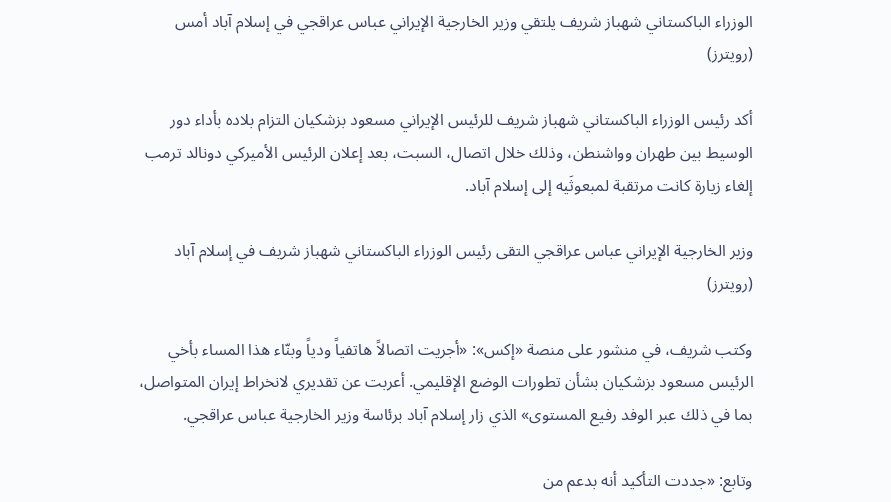الوزراء الباكستاني شهباز شريف يلتقي وزير الخارجية الإيراني عباس عراقجي في إسلام آباد أمس (رويترز)

أكد رئيس الوزراء الباكستاني شهباز شريف للرئيس الإيراني مسعود بزشكيان التزام بلاده بأداء دور الوسيط بين طهران وواشنطن، وذلك خلال اتصال، السبت، بعد إعلان الرئيس الأميركي دونالد ترمب إلغاء زيارة كانت مرتقبة لمبعوثَيه إلى إسلام آباد.

وزير الخارجية الإيراني عباس عراقجي التقى رئيس الوزراء الباكستاني شهباز شريف في إسلام آباد (رويترز)

وكتب شريف، في منشور على منصة «إكس»: «أجريت اتصالاً هاتفياً ودياً وبنّاء هذا المساء بأخي الرئيس مسعود بزشكيان بشأن تطورات الوضع الإقليمي. أعربت عن تقديري لانخراط إيران المتواصل، بما في ذلك عبر الوفد رفيع المستوى» الذي زار إسلام آباد برئاسة وزير الخارجية عباس عراقجي.

وتابع: «جددت التأكيد أنه بدعم من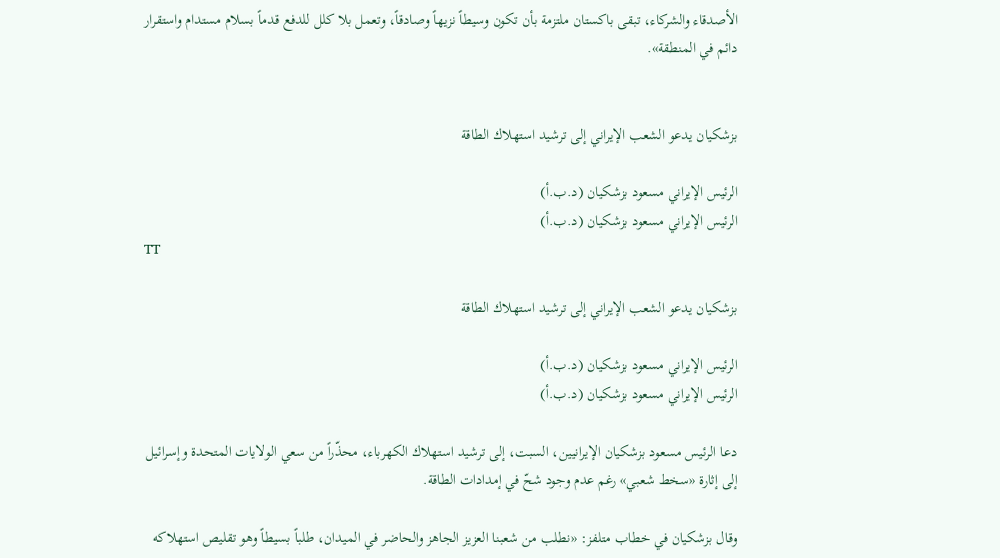الأصدقاء والشركاء، تبقى باكستان ملتزمة بأن تكون وسيطاً نزيهاً وصادقاً، وتعمل بلا كلل للدفع قدماً بسلام مستدام واستقرار دائم في المنطقة».


بزشكيان يدعو الشعب الإيراني إلى ترشيد استهلاك الطاقة

الرئيس الإيراني مسعود ‌بزشكيان (د.ب.أ)
الرئيس الإيراني مسعود ‌بزشكيان (د.ب.أ)
TT

بزشكيان يدعو الشعب الإيراني إلى ترشيد استهلاك الطاقة

الرئيس الإيراني مسعود ‌بزشكيان (د.ب.أ)
الرئيس الإيراني مسعود ‌بزشكيان (د.ب.أ)

دعا الرئيس مسعود بزشكيان الإيرانيين، السبت، إلى ترشيد استهلاك الكهرباء، محذّراً من سعي الولايات المتحدة وإسرائيل إلى إثارة «سخط شعبي» رغم عدم وجود شحّ في إمدادات الطاقة.

وقال بزشكيان في خطاب متلفز: «نطلب من شعبنا العزيز الجاهز والحاضر في الميدان، طلباً بسيطاً وهو تقليص استهلاكه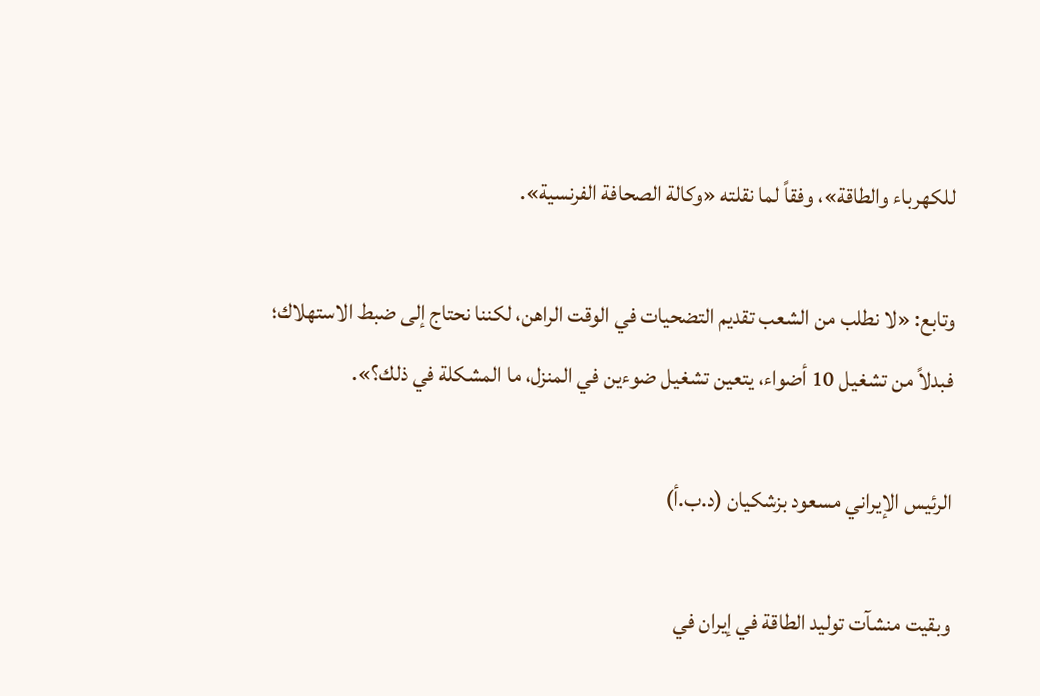للكهرباء والطاقة»، وفقاً لما نقلته «وكالة الصحافة الفرنسية».

وتابع: «لا نطلب من الشعب تقديم التضحيات في الوقت الراهن، لكننا نحتاج إلى ضبط الاستهلاك؛ فبدلاً من تشغيل 10 أضواء، يتعين تشغيل ضوءين في المنزل، ما المشكلة في ذلك؟».

الرئيس الإيراني مسعود ‌بزشكيان (د.ب.أ)

وبقيت منشآت توليد الطاقة في إيران في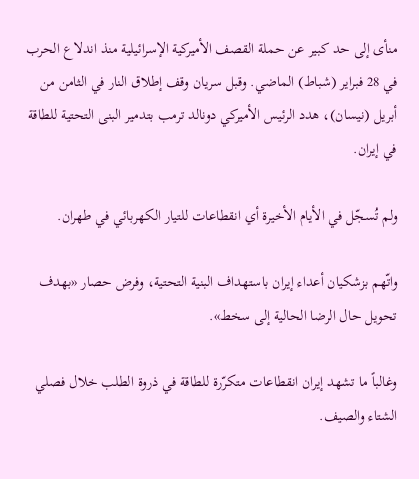منأى إلى حد كبير عن حملة القصف الأميركية الإسرائيلية منذ اندلاع الحرب في 28 فبراير (شباط) الماضي. وقبل سريان وقف إطلاق النار في الثامن من أبريل (نيسان)، هدد الرئيس الأميركي دونالد ترمب بتدمير البنى التحتية للطاقة في إيران.

ولم تُسجّل في الأيام الأخيرة أي انقطاعات للتيار الكهربائي في طهران.

واتّهم بزشكيان أعداء إيران باستهداف البنية التحتية، وفرض حصار «بهدف تحويل حال الرضا الحالية إلى سخط».

وغالباً ما تشهد إيران انقطاعات متكرّرة للطاقة في ذروة الطلب خلال فصلي الشتاء والصيف.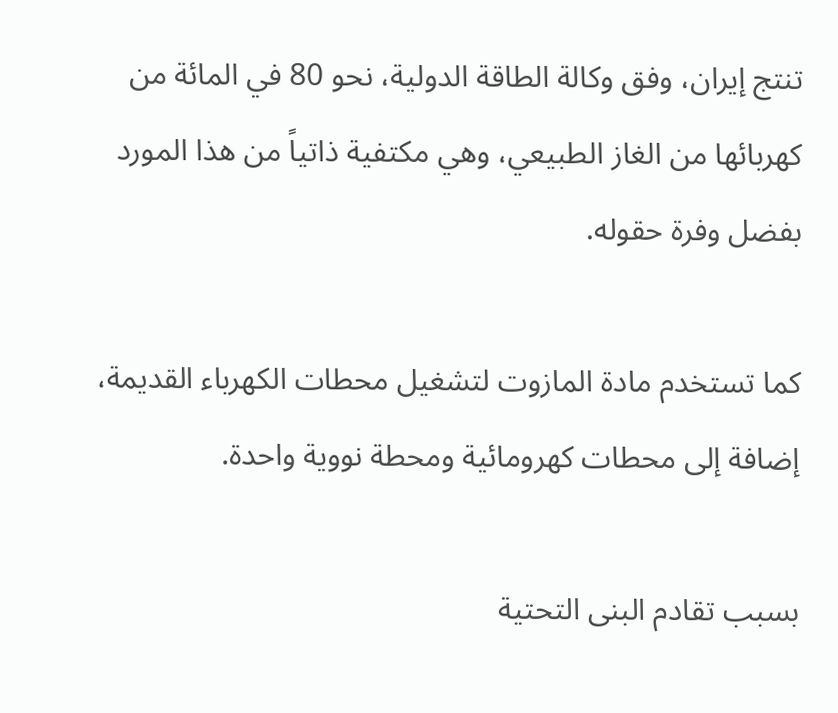تنتج إيران، وفق وكالة الطاقة الدولية، نحو 80 في المائة من كهربائها من الغاز الطبيعي، وهي مكتفية ذاتياً من هذا المورد بفضل وفرة حقوله.

كما تستخدم مادة المازوت لتشغيل محطات الكهرباء القديمة، إضافة إلى محطات كهرومائية ومحطة نووية واحدة.

بسبب تقادم البنى التحتية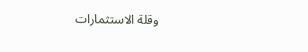وقلة الاستثمارات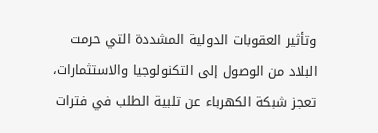وتأثير العقوبات الدولية المشددة التي حرمت البلاد من الوصول إلى التكنولوجيا والاستثمارات، تعجز شبكة الكهرباء عن تلبية الطلب في فترات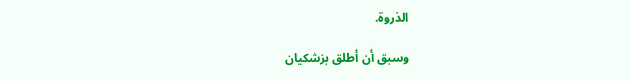الذروة.

وسبق أن أطلق بزشكيان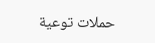حملات توعية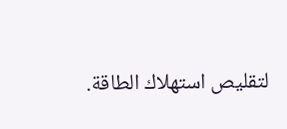لتقليص استهلاك الطاقة.